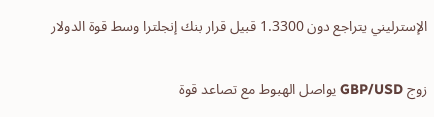الإسترليني يتراجع دون 1.3300 قبيل قرار بنك إنجلترا وسط قوة الدولار

زوج GBP/USD يواصل الهبوط مع تصاعد قوة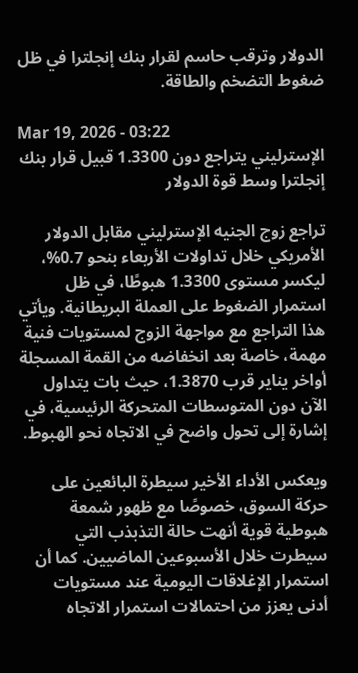الدولار وترقب حاسم لقرار بنك إنجلترا في ظل ضغوط التضخم والطاقة.

Mar 19, 2026 - 03:22
الإسترليني يتراجع دون 1.3300 قبيل قرار بنك إنجلترا وسط قوة الدولار

تراجع زوج الجنيه الإسترليني مقابل الدولار الأمريكي خلال تداولات الأربعاء بنحو 0.7%، ليكسر مستوى 1.3300 هبوطًا، في ظل استمرار الضغوط على العملة البريطانية. ويأتي هذا التراجع مع مواجهة الزوج لمستويات فنية مهمة، خاصة بعد انخفاضه من القمة المسجلة أواخر يناير قرب 1.3870، حيث بات يتداول الآن دون المتوسطات المتحركة الرئيسية، في إشارة إلى تحول واضح في الاتجاه نحو الهبوط.

ويعكس الأداء الأخير سيطرة البائعين على حركة السوق، خصوصًا مع ظهور شمعة هبوطية قوية أنهت حالة التذبذب التي سيطرت خلال الأسبوعين الماضيين. كما أن استمرار الإغلاقات اليومية عند مستويات أدنى يعزز من احتمالات استمرار الاتجاه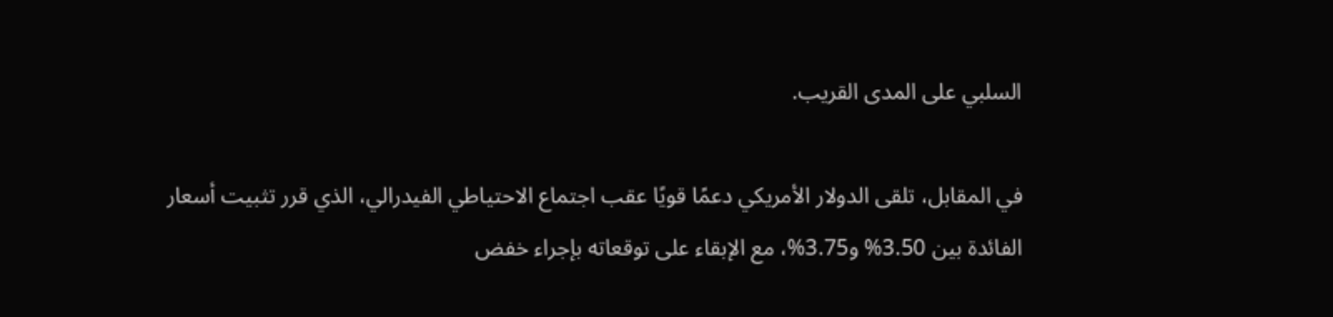السلبي على المدى القريب.

في المقابل، تلقى الدولار الأمريكي دعمًا قويًا عقب اجتماع الاحتياطي الفيدرالي، الذي قرر تثبيت أسعار الفائدة بين 3.50% و3.75%، مع الإبقاء على توقعاته بإجراء خفض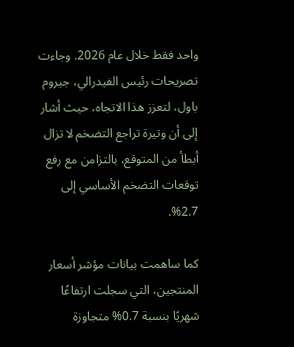واحد فقط خلال عام 2026. وجاءت تصريحات رئيس الفيدرالي، جيروم باول، لتعزز هذا الاتجاه، حيث أشار إلى أن وتيرة تراجع التضخم لا تزال أبطأ من المتوقع، بالتزامن مع رفع توقعات التضخم الأساسي إلى 2.7%.

كما ساهمت بيانات مؤشر أسعار المنتجين، التي سجلت ارتفاعًا شهريًا بنسبة 0.7% متجاوزة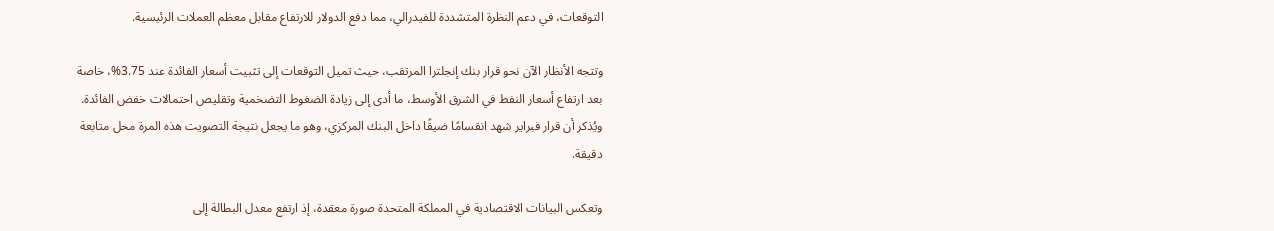التوقعات، في دعم النظرة المتشددة للفيدرالي، مما دفع الدولار للارتفاع مقابل معظم العملات الرئيسية.

وتتجه الأنظار الآن نحو قرار بنك إنجلترا المرتقب، حيث تميل التوقعات إلى تثبيت أسعار الفائدة عند 3.75%، خاصة بعد ارتفاع أسعار النفط في الشرق الأوسط، ما أدى إلى زيادة الضغوط التضخمية وتقليص احتمالات خفض الفائدة. ويُذكر أن قرار فبراير شهد انقسامًا ضيقًا داخل البنك المركزي، وهو ما يجعل نتيجة التصويت هذه المرة محل متابعة دقيقة.

وتعكس البيانات الاقتصادية في المملكة المتحدة صورة معقدة، إذ ارتفع معدل البطالة إلى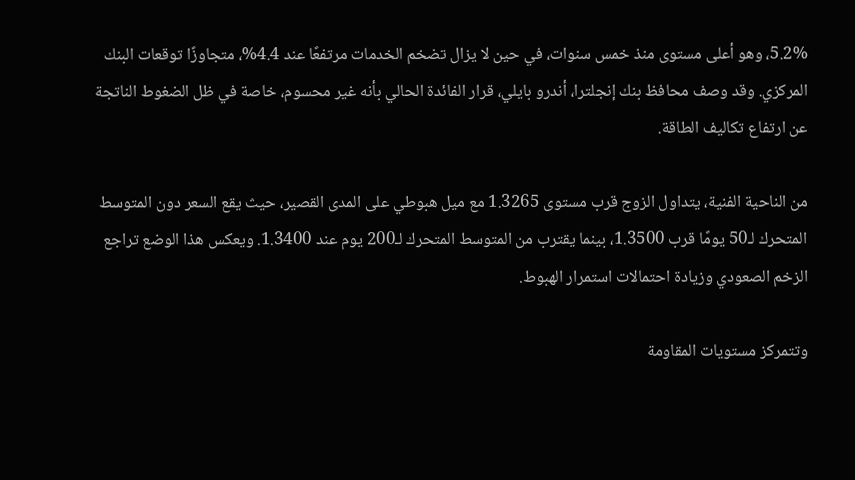5.2%، وهو أعلى مستوى منذ خمس سنوات، في حين لا يزال تضخم الخدمات مرتفعًا عند 4.4%، متجاوزًا توقعات البنك المركزي. وقد وصف محافظ بنك إنجلترا، أندرو بايلي، قرار الفائدة الحالي بأنه غير محسوم، خاصة في ظل الضغوط الناتجة عن ارتفاع تكاليف الطاقة.

من الناحية الفنية، يتداول الزوج قرب مستوى 1.3265 مع ميل هبوطي على المدى القصير، حيث يقع السعر دون المتوسط المتحرك لـ50 يومًا قرب 1.3500، بينما يقترب من المتوسط المتحرك لـ200 يوم عند 1.3400. ويعكس هذا الوضع تراجع الزخم الصعودي وزيادة احتمالات استمرار الهبوط.

وتتمركز مستويات المقاومة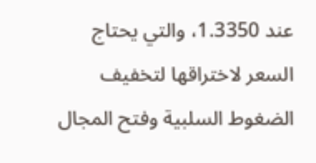عند 1.3350، والتي يحتاج السعر لاختراقها لتخفيف الضغوط السلبية وفتح المجال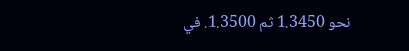نحو 1.3450 ثم 1.3500. في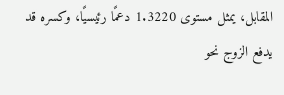المقابل، يمثل مستوى 1.3220 دعمًا رئيسيًا، وكسره قد يدفع الزوج نحو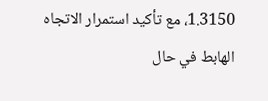1.3150، مع تأكيد استمرار الاتجاه الهابط في حال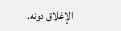الإغلاق دونه.